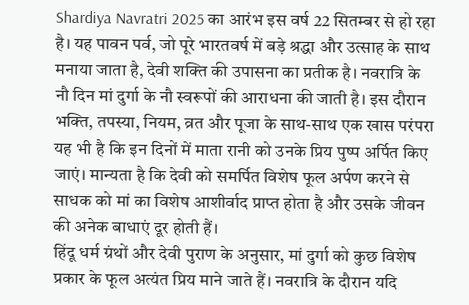Shardiya Navratri 2025 का आरंभ इस वर्ष 22 सितम्बर से हो रहा है। यह पावन पर्व, जो पूरे भारतवर्ष में बड़े श्रद्धा और उत्साह के साथ मनाया जाता है, देवी शक्ति की उपासना का प्रतीक है। नवरात्रि के नौ दिन मां दुर्गा के नौ स्वरूपों की आराधना की जाती है। इस दौरान भक्ति, तपस्या, नियम, व्रत और पूजा के साथ-साथ एक खास परंपरा यह भी है कि इन दिनों में माता रानी को उनके प्रिय पुष्प अर्पित किए जाएं। मान्यता है कि देवी को समर्पित विशेष फूल अर्पण करने से साधक को मां का विशेष आशीर्वाद प्राप्त होता है और उसके जीवन की अनेक बाधाएं दूर होती हैं।
हिंदू धर्म ग्रंथों और देवी पुराण के अनुसार, मां दुर्गा को कुछ विशेष प्रकार के फूल अत्यंत प्रिय माने जाते हैं। नवरात्रि के दौरान यदि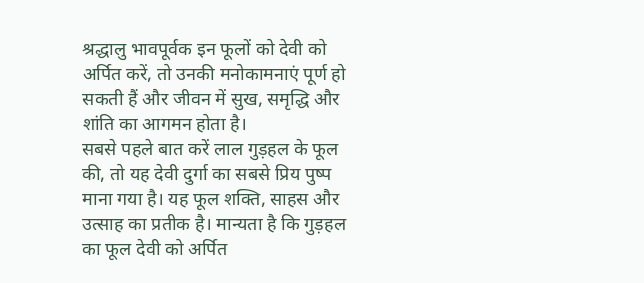श्रद्धालु भावपूर्वक इन फूलों को देवी को अर्पित करें, तो उनकी मनोकामनाएं पूर्ण हो सकती हैं और जीवन में सुख, समृद्धि और शांति का आगमन होता है।
सबसे पहले बात करें लाल गुड़हल के फूल की, तो यह देवी दुर्गा का सबसे प्रिय पुष्प माना गया है। यह फूल शक्ति, साहस और उत्साह का प्रतीक है। मान्यता है कि गुड़हल का फूल देवी को अर्पित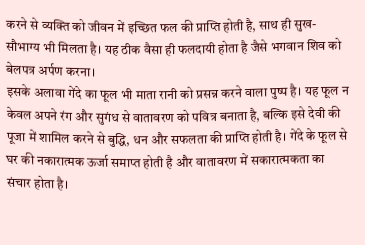करने से व्यक्ति को जीवन में इच्छित फल की प्राप्ति होती है, साथ ही सुख-सौभाग्य भी मिलता है। यह ठीक वैसा ही फलदायी होता है जैसे भगवान शिव को बेलपत्र अर्पण करना।
इसके अलावा गेंदे का फूल भी माता रानी को प्रसन्न करने वाला पुष्प है। यह फूल न केवल अपने रंग और सुगंध से वातावरण को पवित्र बनाता है, बल्कि इसे देवी की पूजा में शामिल करने से बुद्धि, धन और सफलता की प्राप्ति होती है। गेंदे के फूल से घर की नकारात्मक ऊर्जा समाप्त होती है और वातावरण में सकारात्मकता का संचार होता है।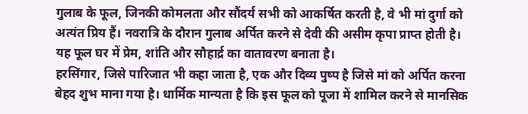गुलाब के फूल, जिनकी कोमलता और सौंदर्य सभी को आकर्षित करती है, वे भी मां दुर्गा को अत्यंत प्रिय हैं। नवरात्रि के दौरान गुलाब अर्पित करने से देवी की असीम कृपा प्राप्त होती है। यह फूल घर में प्रेम, शांति और सौहार्द्र का वातावरण बनाता है।
हरसिंगार, जिसे पारिजात भी कहा जाता है, एक और दिव्य पुष्प है जिसे मां को अर्पित करना बेहद शुभ माना गया है। धार्मिक मान्यता है कि इस फूल को पूजा में शामिल करने से मानसिक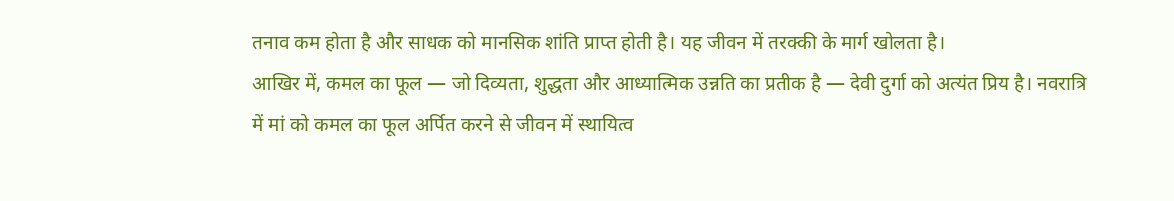तनाव कम होता है और साधक को मानसिक शांति प्राप्त होती है। यह जीवन में तरक्की के मार्ग खोलता है।
आखिर में, कमल का फूल — जो दिव्यता, शुद्धता और आध्यात्मिक उन्नति का प्रतीक है — देवी दुर्गा को अत्यंत प्रिय है। नवरात्रि में मां को कमल का फूल अर्पित करने से जीवन में स्थायित्व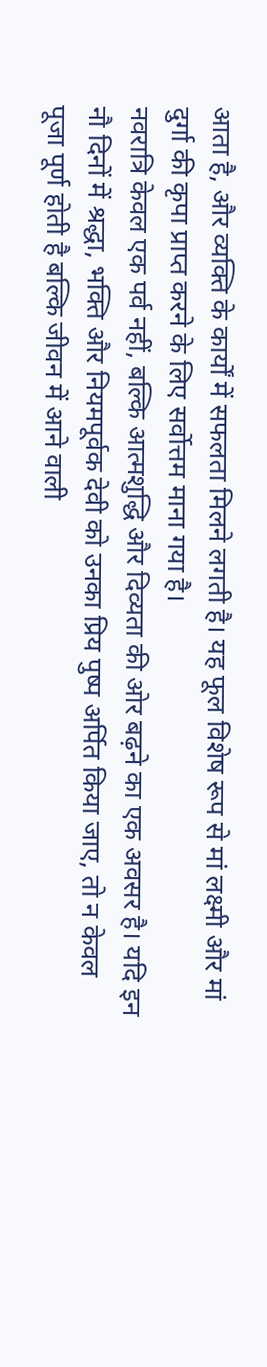आता है, और व्यक्ति के कार्यों में सफलता मिलने लगती है। यह फूल विशेष रूप से मां लक्ष्मी और मां दुर्गा की कृपा प्राप्त करने के लिए सर्वोत्तम माना गया है।
नवरात्रि केवल एक पर्व नहीं, बल्कि आत्मशुद्धि और दिव्यता की ओर बढ़ने का एक अवसर है। यदि इन नौ दिनों में श्रद्धा, भक्ति और नियमपूर्वक देवी को उनका प्रिय पुष्प अर्पित किया जाए, तो न केवल पूजा पूर्ण होती है बल्कि जीवन में आने वाली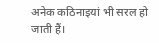अनेक कठिनाइयां भी सरल हो जाती हैं।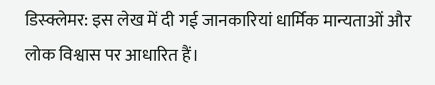डिस्क्लेमर: इस लेख में दी गई जानकारियां धार्मिक मान्यताओं और लोक विश्वास पर आधारित हैं।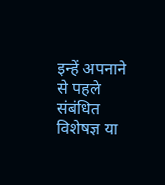इन्हें अपनाने से पहले संबंधित विशेषज्ञ या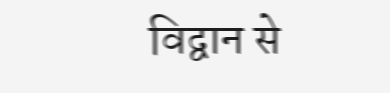विद्वान से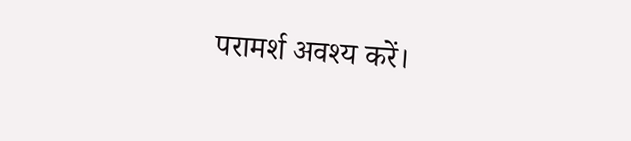परामर्श अवश्य करें।